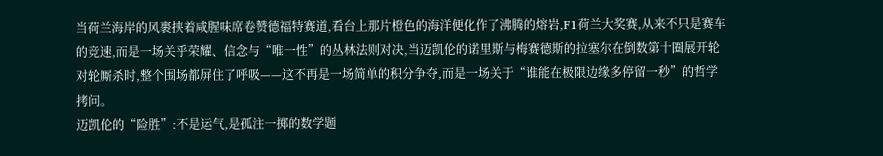当荷兰海岸的风裹挟着咸腥味席卷赞德福特赛道,看台上那片橙色的海洋便化作了沸腾的熔岩,F1荷兰大奖赛,从来不只是赛车的竞速,而是一场关乎荣耀、信念与“唯一性”的丛林法则对决,当迈凯伦的诺里斯与梅赛德斯的拉塞尔在倒数第十圈展开轮对轮厮杀时,整个围场都屏住了呼吸——这不再是一场简单的积分争夺,而是一场关于“谁能在极限边缘多停留一秒”的哲学拷问。
迈凯伦的“险胜”:不是运气,是孤注一掷的数学题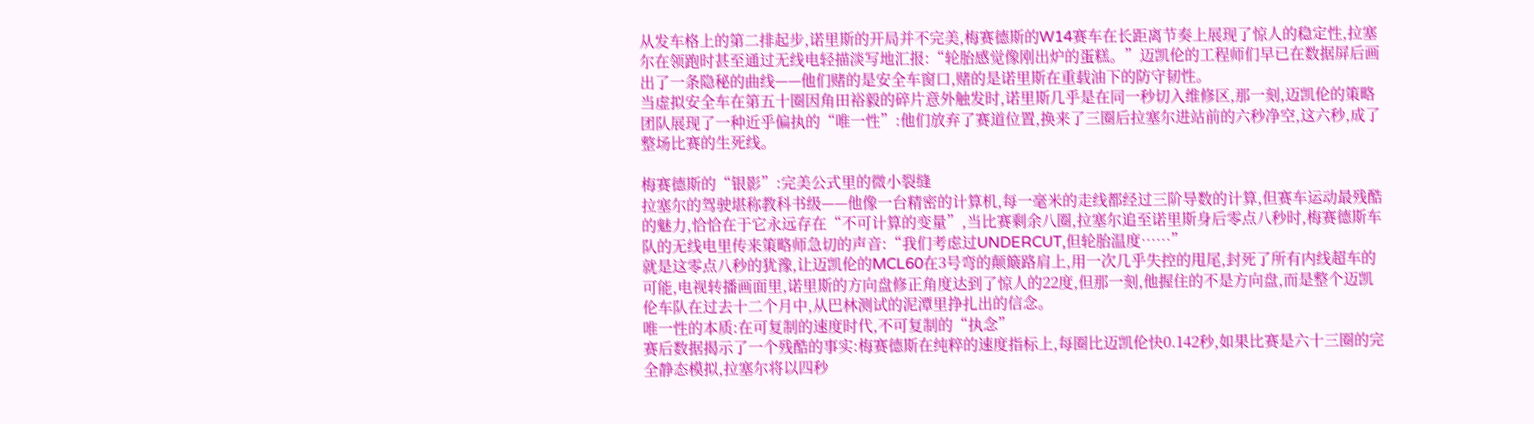从发车格上的第二排起步,诺里斯的开局并不完美,梅赛德斯的W14赛车在长距离节奏上展现了惊人的稳定性,拉塞尔在领跑时甚至通过无线电轻描淡写地汇报:“轮胎感觉像刚出炉的蛋糕。”迈凯伦的工程师们早已在数据屏后画出了一条隐秘的曲线——他们赌的是安全车窗口,赌的是诺里斯在重载油下的防守韧性。
当虚拟安全车在第五十圈因角田裕毅的碎片意外触发时,诺里斯几乎是在同一秒切入维修区,那一刻,迈凯伦的策略团队展现了一种近乎偏执的“唯一性”:他们放弃了赛道位置,换来了三圈后拉塞尔进站前的六秒净空,这六秒,成了整场比赛的生死线。

梅赛德斯的“银影”:完美公式里的微小裂缝
拉塞尔的驾驶堪称教科书级——他像一台精密的计算机,每一毫米的走线都经过三阶导数的计算,但赛车运动最残酷的魅力,恰恰在于它永远存在“不可计算的变量”,当比赛剩余八圈,拉塞尔追至诺里斯身后零点八秒时,梅赛德斯车队的无线电里传来策略师急切的声音:“我们考虑过UNDERCUT,但轮胎温度……”
就是这零点八秒的犹豫,让迈凯伦的MCL60在3号弯的颠簸路肩上,用一次几乎失控的甩尾,封死了所有内线超车的可能,电视转播画面里,诺里斯的方向盘修正角度达到了惊人的22度,但那一刻,他握住的不是方向盘,而是整个迈凯伦车队在过去十二个月中,从巴林测试的泥潭里挣扎出的信念。
唯一性的本质:在可复制的速度时代,不可复制的“执念”
赛后数据揭示了一个残酷的事实:梅赛德斯在纯粹的速度指标上,每圈比迈凯伦快0.142秒,如果比赛是六十三圈的完全静态模拟,拉塞尔将以四秒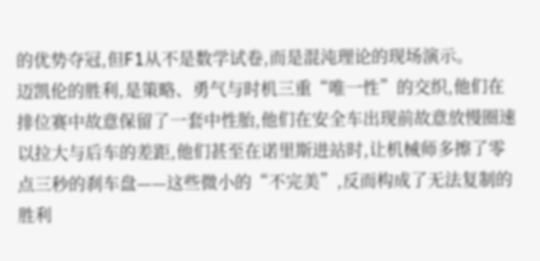的优势夺冠,但F1从不是数学试卷,而是混沌理论的现场演示。
迈凯伦的胜利,是策略、勇气与时机三重“唯一性”的交织,他们在排位赛中故意保留了一套中性胎,他们在安全车出现前故意放慢圈速以拉大与后车的差距,他们甚至在诺里斯进站时,让机械师多擦了零点三秒的刹车盘——这些微小的“不完美”,反而构成了无法复制的胜利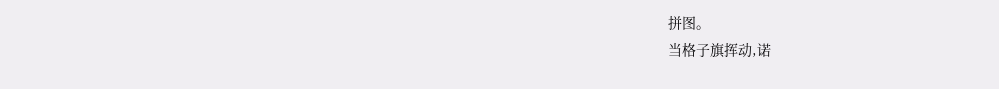拼图。
当格子旗挥动,诺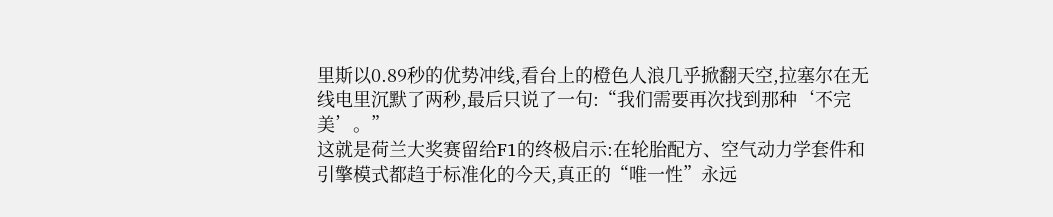里斯以0.89秒的优势冲线,看台上的橙色人浪几乎掀翻天空,拉塞尔在无线电里沉默了两秒,最后只说了一句:“我们需要再次找到那种‘不完美’。”
这就是荷兰大奖赛留给F1的终极启示:在轮胎配方、空气动力学套件和引擎模式都趋于标准化的今天,真正的“唯一性”永远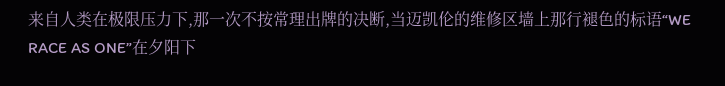来自人类在极限压力下,那一次不按常理出牌的决断,当迈凯伦的维修区墙上那行褪色的标语“WE RACE AS ONE”在夕阳下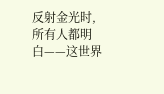反射金光时,所有人都明白——这世界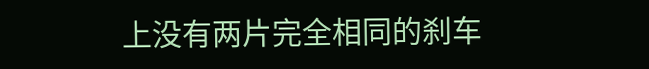上没有两片完全相同的刹车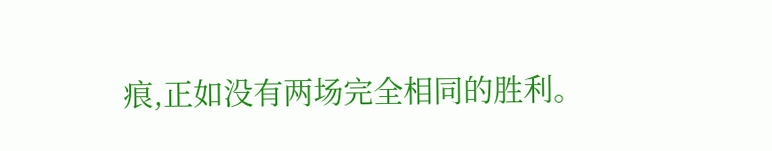痕,正如没有两场完全相同的胜利。